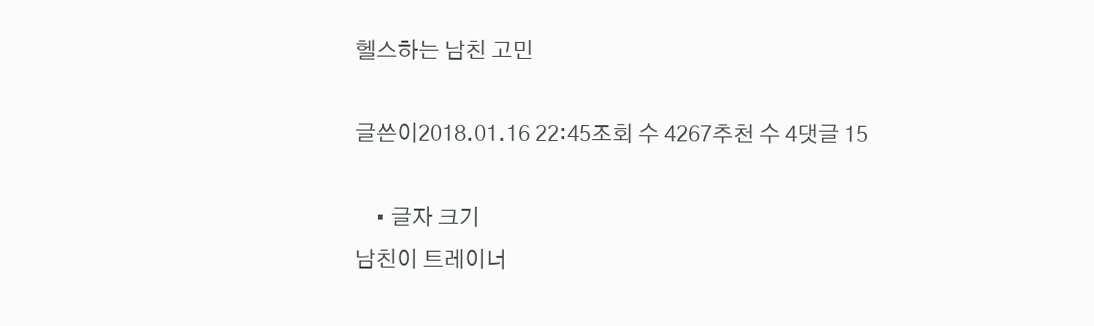헬스하는 남친 고민

글쓴이2018.01.16 22:45조회 수 4267추천 수 4댓글 15

    • 글자 크기
남친이 트레이너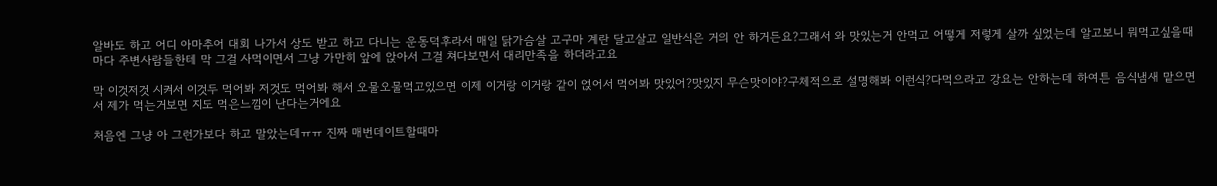알바도 하고 어디 아마추어 대회 나가서 상도 받고 하고 다니는 운동덕후라서 매일 닭가슴살 고구마 계란 달고살고 일반식은 거의 안 하거든요?그래서 와 맛있는거 안먹고 어떻게 저렇게 살까 싶었는데 알고보니 뭐먹고싶을때마다 주변사람들한테 막 그걸 사먹이면서 그냥 가만히 앞에 앉아서 그걸 쳐다보면서 대리만족을 하더라고요

막 이것저것 시켜서 이것두 먹어봐 저것도 먹어봐 해서 오물오물먹고있으면 이제 이거랑 이거랑 같이 얹어서 먹어봐 맛있어?맛있지 무슨맛이야?구체적으로 설명해봐 이런식?다먹으라고 강요는 안하는데 하여튼 음식냄새 맡으면서 제가 먹는거보면 지도 먹은느낌이 난다는거에요

처음엔 그냥 아 그런가보다 하고 말았는데ㅠㅠ 진짜 매번데이트할때마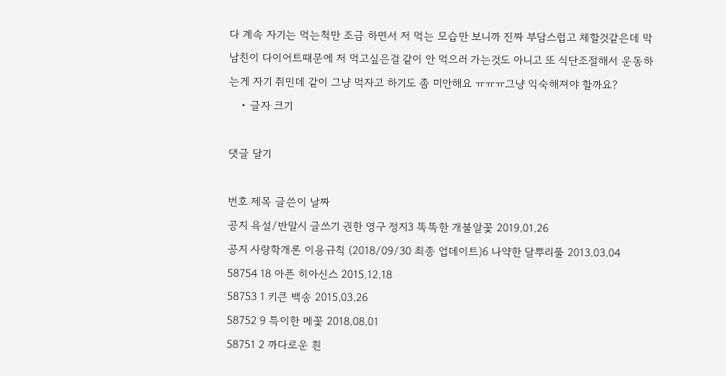다 계속 자기는 먹는척만 조금 하면서 저 먹는 모습만 보니까 진짜 부담스럽고 체할것같은데 막 남친이 다이어트때문에 저 먹고싶은걸 같이 안 먹으러 가는것도 아니고 또 식단조절해서 운동하는게 자기 취민데 같이 그냥 먹자고 하기도 좀 미안해요 ㅠㅠㅠ그냥 익숙해져야 할까요?
    • 글자 크기

댓글 달기

번호 제목 글쓴이 날짜
공지 욕설/반말시 글쓰기 권한 영구 정지3 똑똑한 개불알꽃 2019.01.26
공지 사랑학개론 이용규칙 (2018/09/30 최종 업데이트)6 나약한 달뿌리풀 2013.03.04
58754 18 아픈 히아신스 2015.12.18
58753 1 키큰 백송 2015.03.26
58752 9 특이한 메꽃 2018.08.01
58751 2 까다로운 흰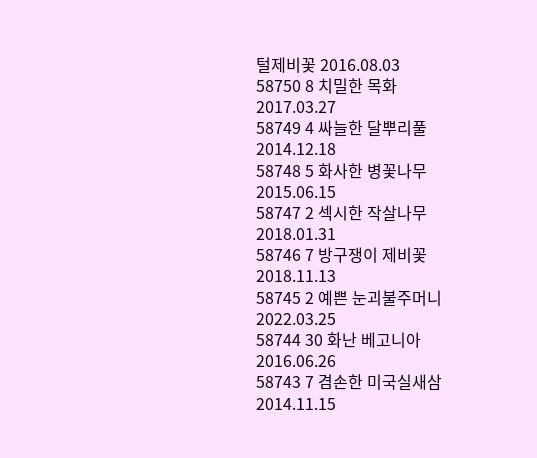털제비꽃 2016.08.03
58750 8 치밀한 목화 2017.03.27
58749 4 싸늘한 달뿌리풀 2014.12.18
58748 5 화사한 병꽃나무 2015.06.15
58747 2 섹시한 작살나무 2018.01.31
58746 7 방구쟁이 제비꽃 2018.11.13
58745 2 예쁜 눈괴불주머니 2022.03.25
58744 30 화난 베고니아 2016.06.26
58743 7 겸손한 미국실새삼 2014.11.15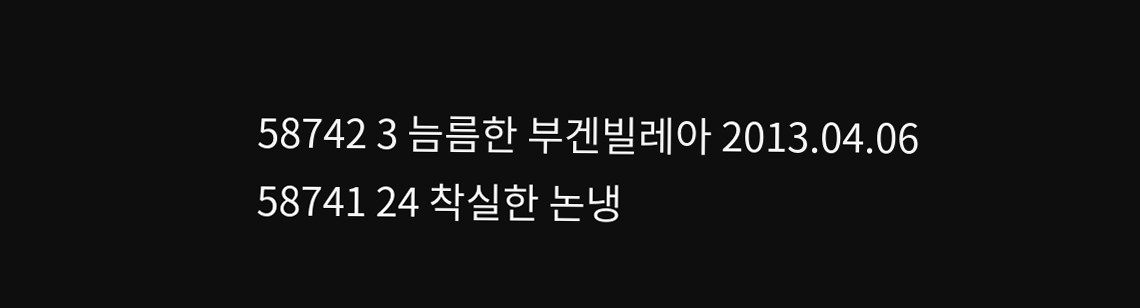58742 3 늠름한 부겐빌레아 2013.04.06
58741 24 착실한 논냉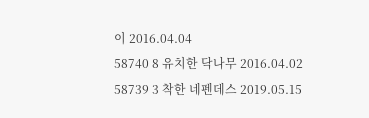이 2016.04.04
58740 8 유치한 닥나무 2016.04.02
58739 3 착한 네펜데스 2019.05.15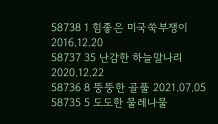58738 1 힘좋은 미국쑥부쟁이 2016.12.20
58737 35 난감한 하늘말나리 2020.12.22
58736 8 뚱뚱한 골풀 2021.07.05
58735 5 도도한 물레나물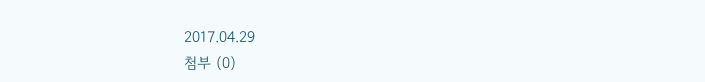2017.04.29
첨부 (0)